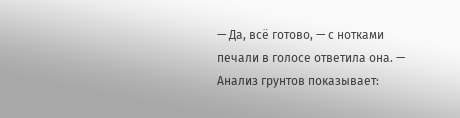— Да, всё готово, — с нотками печали в голосе ответила она. — Анализ грунтов показывает: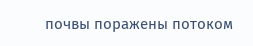почвы поражены потоком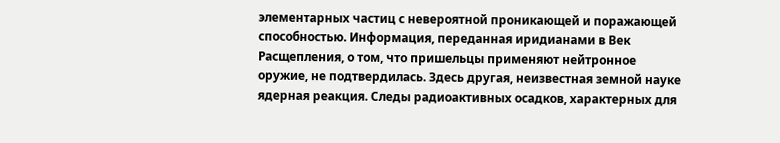элементарных частиц с невероятной проникающей и поражающей способностью. Информация, переданная иридианами в Век Расщепления, о том, что пришельцы применяют нейтронное оружие, не подтвердилась. Здесь другая, неизвестная земной науке ядерная реакция. Следы радиоактивных осадков, характерных для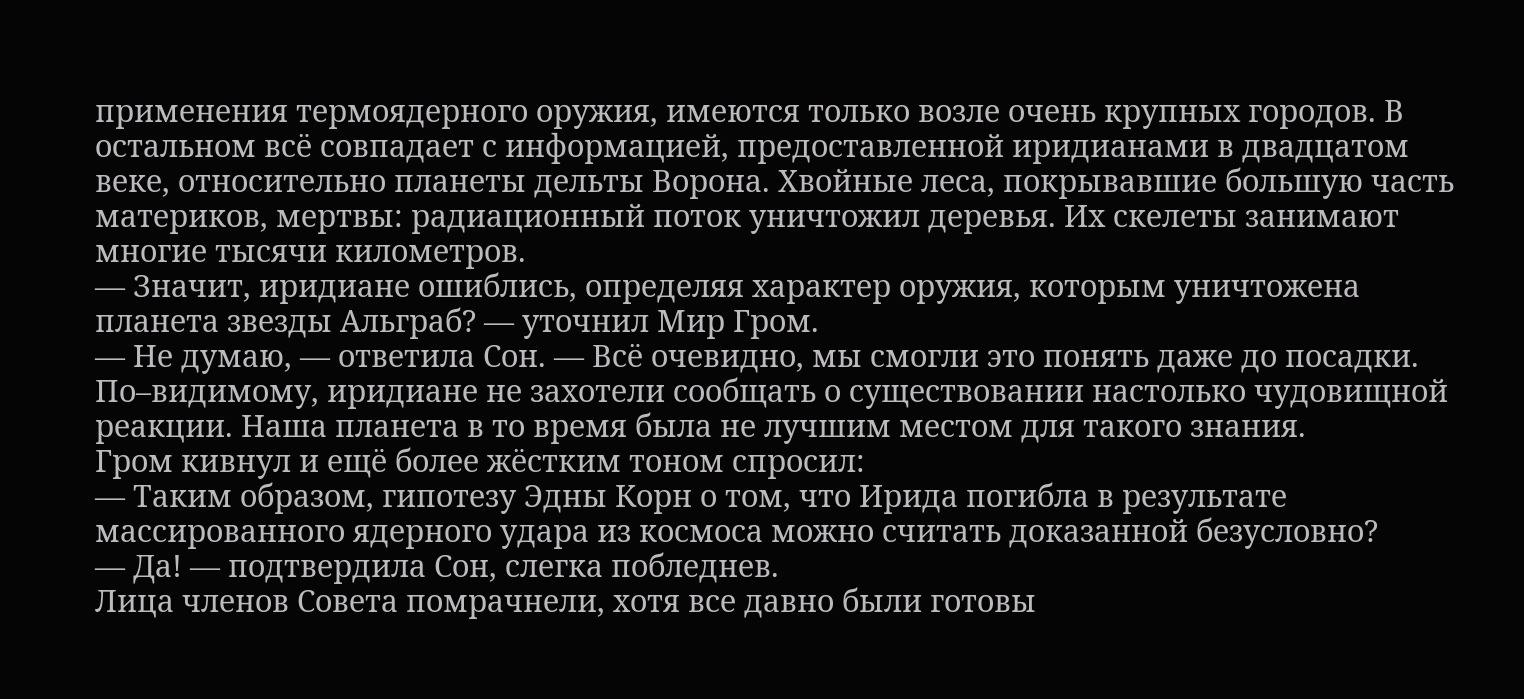применения термоядерного оружия, имеются только возле очень крупных городов. В остальном всё совпадает с информацией, предоставленной иридианами в двадцатом веке, относительно планеты дельты Ворона. Хвойные леса, покрывавшие большую часть материков, мертвы: радиационный поток уничтожил деревья. Их скелеты занимают многие тысячи километров.
— Значит, иридиане ошиблись, определяя характер оружия, которым уничтожена планета звезды Альграб? — уточнил Мир Гром.
— Не думаю, — ответила Сон. — Всё очевидно, мы смогли это понять даже до посадки. По–видимому, иридиане не захотели сообщать о существовании настолько чудовищной реакции. Наша планета в то время была не лучшим местом для такого знания.
Гром кивнул и ещё более жёстким тоном спросил:
— Таким образом, гипотезу Эдны Корн о том, что Ирида погибла в результате массированного ядерного удара из космоса можно считать доказанной безусловно?
— Да! — подтвердила Сон, слегка побледнев.
Лица членов Совета помрачнели, хотя все давно были готовы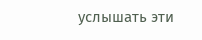услышать эти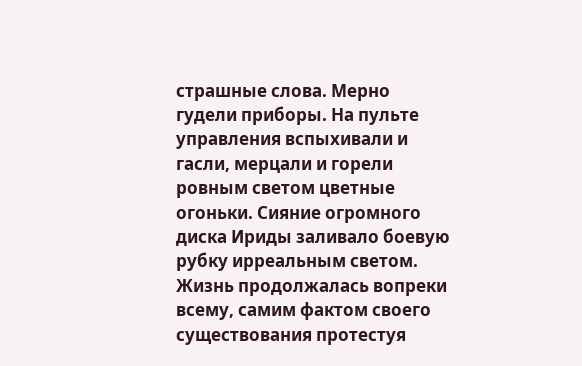страшные слова. Мерно гудели приборы. На пульте управления вспыхивали и гасли, мерцали и горели ровным светом цветные огоньки. Сияние огромного диска Ириды заливало боевую рубку ирреальным светом. Жизнь продолжалась вопреки всему, самим фактом своего существования протестуя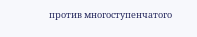против многоступенчатого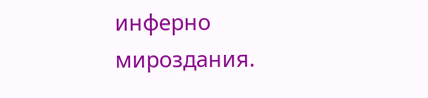инферно мироздания.